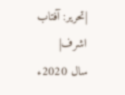|تحریر: آفتاب اشرف|
سال 2020ء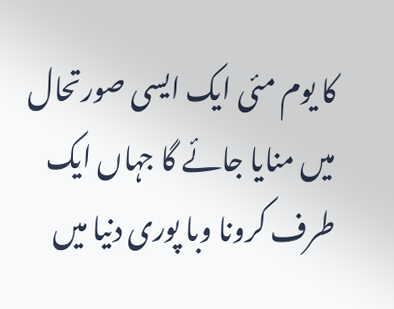کا یوم مئی ایک ایسی صورتحال میں منایا جائے گا جہاں ایک طرف کرونا وبا پوری دنیا میں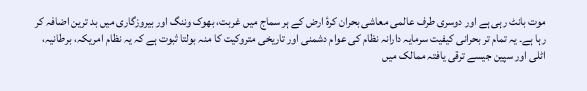موت بانٹ رہی ہے اور دوسری طرف عالمی معاشی بحران کرۂ ارض کے ہر سماج میں غربت، بھوک وننگ اور بیروزگاری میں بد ترین اضافہ کر رہا ہے۔ یہ تمام تر بحرانی کیفیت سرمایہ دارانہ نظام کی عوام دشمنی اور تاریخی متروکیت کا منہ بولتا ثبوت ہے کہ یہ نظام امریکہ، برطانیہ، اٹلی اور سپین جیسے ترقی یافتہ ممالک میں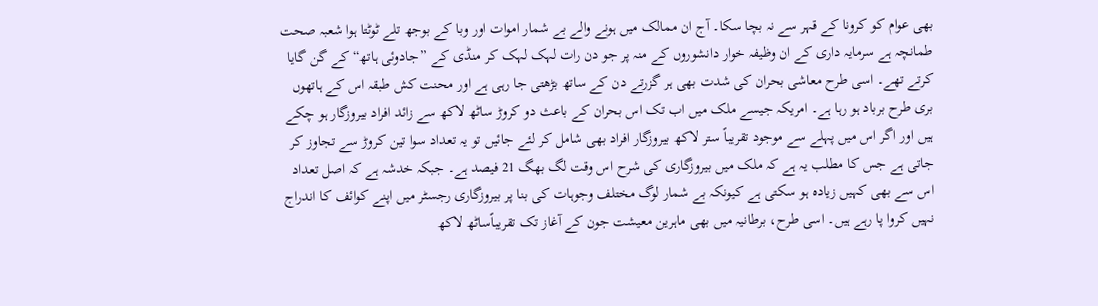بھی عوام کو کرونا کے قہر سے نہ بچا سکا۔ آج ان ممالک میں ہونے والے بے شمار اموات اور وبا کے بوجھ تلے ٹوٹتا ہوا شعبہ صحت طمانچہ ہے سرمایہ داری کے ان وظیفہ خوار دانشوروں کے منہ پر جو دن رات لہک لہک کر منڈی کے ”جادوئی ہاتھ“ کے گن گایا کرتے تھے۔ اسی طرح معاشی بحران کی شدت بھی ہر گزرتے دن کے ساتھ بڑھتی جا رہی ہے اور محنت کش طبقہ اس کے ہاتھوں بری طرح برباد ہو رہا ہے۔ امریکہ جیسے ملک میں اب تک اس بحران کے باعث دو کروڑ ساٹھ لاکھ سے زائد افراد بیروزگار ہو چکے ہیں اور اگر اس میں پہلے سے موجود تقریباً ستر لاکھ بیروزگار افراد بھی شامل کر لئے جائیں تو یہ تعداد سوا تین کروڑ سے تجاوز کر جاتی ہے جس کا مطلب یہ ہے کہ ملک میں بیروزگاری کی شرح اس وقت لگ بھگ 21 فیصد ہے۔ جبکہ خدشہ ہے کہ اصل تعداد اس سے بھی کہیں زیادہ ہو سکتی ہے کیونکہ بے شمار لوگ مختلف وجوہات کی بنا پر بیروزگاری رجسٹر میں اپنے کوائف کا اندراج نہیں کروا پا رہے ہیں۔ اسی طرح، برطانیہ میں بھی ماہرین معیشت جون کے آغاز تک تقریباًساٹھ لاکھ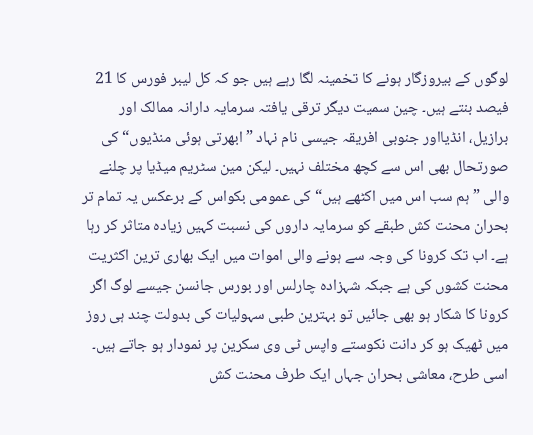لوگوں کے بیروزگار ہونے کا تخمینہ لگا رہے ہیں جو کہ کل لیبر فورس کا 21 فیصد بنتے ہیں۔ چین سمیت دیگر ترقی یافتہ سرمایہ دارانہ ممالک اور برازیل، انڈیااور جنوبی افریقہ جیسی نام نہاد ”ابھرتی ہوئی منڈیوں“ کی صورتحال بھی اس سے کچھ مختلف نہیں۔ لیکن مین سٹریم میڈیا پر چلنے والی ”ہم سب اس میں اکٹھے ہیں“ کی عمومی بکواس کے برعکس یہ تمام تر بحران محنت کش طبقے کو سرمایہ داروں کی نسبت کہیں زیادہ متاثر کر رہا ہے۔ اب تک کرونا کی وجہ سے ہونے والی اموات میں ایک بھاری ترین اکثریت محنت کشوں کی ہے جبکہ شہزادہ چارلس اور بورس جانسن جیسے لوگ اگر کرونا کا شکار ہو بھی جائیں تو بہترین طبی سہولیات کی بدولت چند ہی روز میں ٹھیک ہو کر دانت نکوستے واپس ٹی وی سکرین پر نمودار ہو جاتے ہیں۔ اسی طرح، معاشی بحران جہاں ایک طرف محنت کش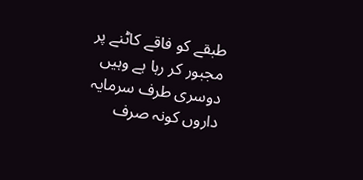طبقے کو فاقے کاٹنے پر مجبور کر رہا ہے وہیں دوسری طرف سرمایہ داروں کونہ صرف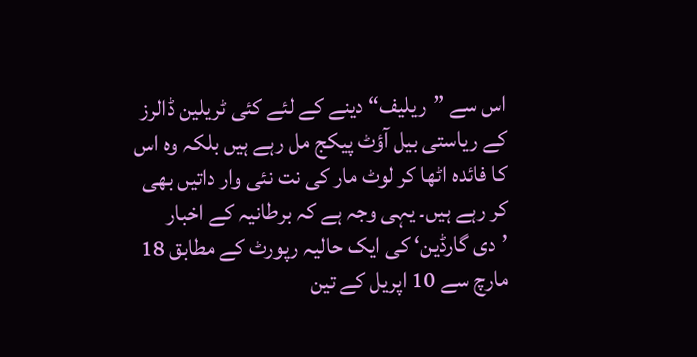اس سے ”ریلیف“ دینے کے لئے کئی ٹریلین ڈالرز کے ریاستی بیل آؤٹ پیکج مل رہے ہیں بلکہ وہ اس کا فائدہ اٹھا کر لوٹ مار کی نت نئی وار داتیں بھی کر رہے ہیں۔ یہی وجہ ہے کہ برطانیہ کے اخبار ’دی گارڈین‘ کی ایک حالیہ رپورٹ کے مطابق 18 مارچ سے 10 اپریل کے تین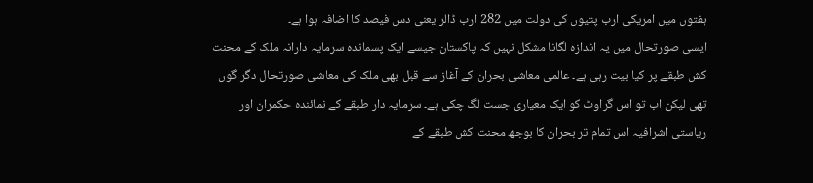ہفتوں میں امریکی ارب پتیوں کی دولت میں 282 ارب ڈالر یعنی دس فیصد کا اضافہ ہوا ہے۔
ایسی صورتحال میں یہ اندازہ لگانا مشکل نہیں کہ پاکستان جیسے ایک پسماندہ سرمایہ دارانہ ملک کے محنت کش طبقے پر کیا بیت رہی ہے۔ عالمی معاشی بحران کے آغاز سے قبل بھی ملک کی معاشی صورتحال دگر گوں تھی لیکن اب تو اس گراوٹ کو ایک معیاری جست لگ چکی ہے۔ سرمایہ دار طبقے کے نمائندہ حکمران اور ریاستی اشرافیہ اس تمام تر بحران کا بوجھ محنت کش طبقے کے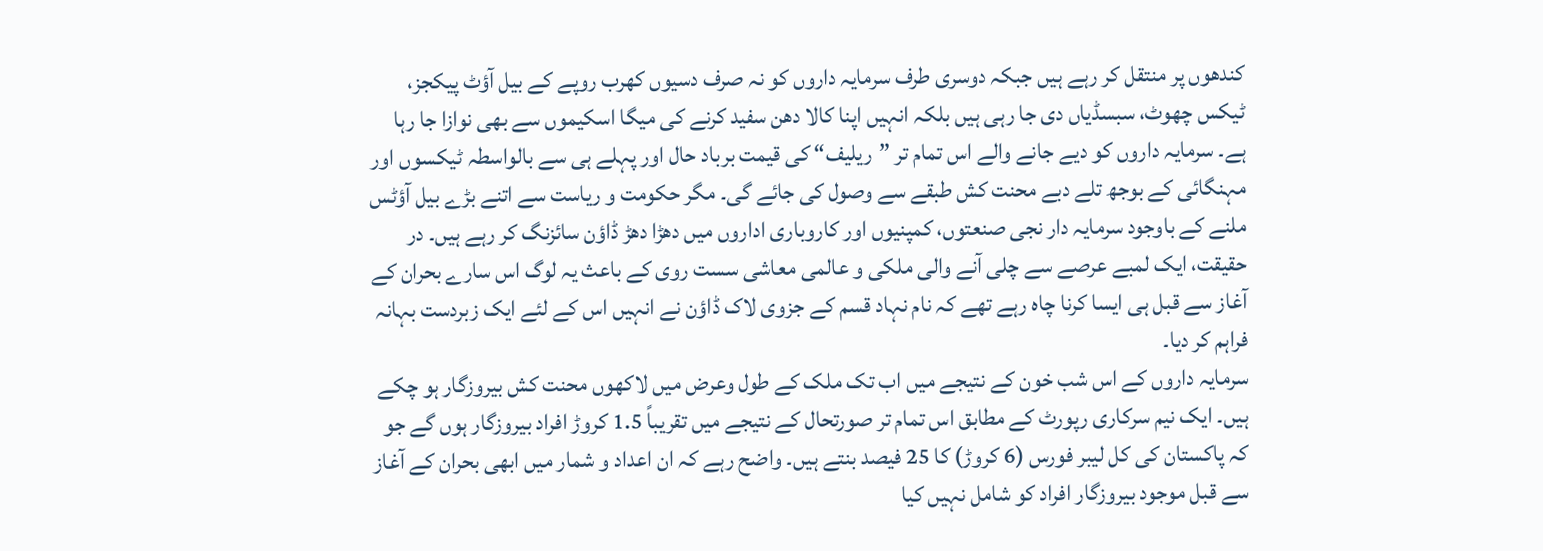کندھوں پر منتقل کر رہے ہیں جبکہ دوسری طرف سرمایہ داروں کو نہ صرف دسیوں کھرب روپے کے بیل آؤٹ پیکجز، ٹیکس چھوٹ، سبسڈیاں دی جا رہی ہیں بلکہ انہیں اپنا کالا دھن سفید کرنے کی میگا اسکیموں سے بھی نوازا جا رہا ہے۔ سرمایہ داروں کو دیے جانے والے اس تمام تر ”ریلیف“ کی قیمت برباد حال اور پہلے ہی سے بالواسطہ ٹیکسوں اور مہنگائی کے بوجھ تلے دبے محنت کش طبقے سے وصول کی جائے گی۔ مگر حکومت و ریاست سے اتنے بڑے بیل آؤٹس ملنے کے باوجود سرمایہ دار نجی صنعتوں، کمپنیوں اور کاروباری اداروں میں دھڑا دھڑ ڈاؤن سائزنگ کر رہے ہیں۔ در حقیقت، ایک لمبے عرصے سے چلی آنے والی ملکی و عالمی معاشی سست روی کے باعث یہ لوگ اس سارے بحران کے آغاز سے قبل ہی ایسا کرنا چاہ رہے تھے کہ نام نہاد قسم کے جزوی لاک ڈاؤن نے انہیں اس کے لئے ایک زبردست بہانہ فراہم کر دیا۔
سرمایہ داروں کے اس شب خون کے نتیجے میں اب تک ملک کے طول وعرض میں لاکھوں محنت کش بیروزگار ہو چکے ہیں۔ ایک نیم سرکاری رپورٹ کے مطابق اس تمام تر صورتحال کے نتیجے میں تقریباً 1.5 کروڑ افراد بیروزگار ہوں گے جو کہ پاکستان کی کل لیبر فورس (6 کروڑ) کا 25 فیصد بنتے ہیں۔ واضح رہے کہ ان اعداد و شمار میں ابھی بحران کے آغاز سے قبل موجود بیروزگار افراد کو شامل نہیں کیا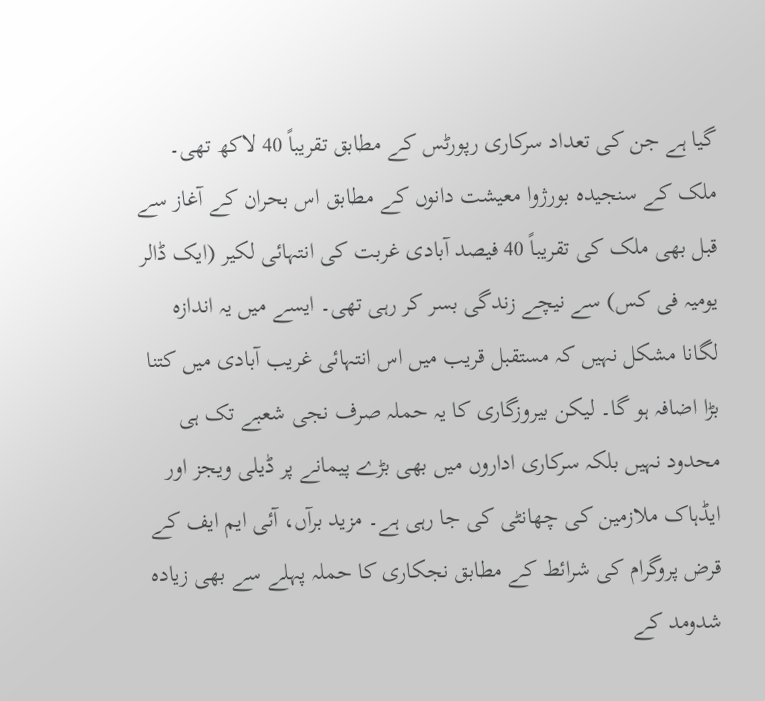گیا ہے جن کی تعداد سرکاری رپورٹس کے مطابق تقریباً 40 لاکھ تھی۔ ملک کے سنجیدہ بورژوا معیشت دانوں کے مطابق اس بحران کے آغاز سے قبل بھی ملک کی تقریباً 40 فیصد آبادی غربت کی انتہائی لکیر (ایک ڈالر یومیہ فی کس) سے نیچے زندگی بسر کر رہی تھی۔ ایسے میں یہ اندازہ لگانا مشکل نہیں کہ مستقبل قریب میں اس انتہائی غریب آبادی میں کتنا بڑا اضافہ ہو گا۔ لیکن بیروزگاری کا یہ حملہ صرف نجی شعبے تک ہی محدود نہیں بلکہ سرکاری اداروں میں بھی بڑے پیمانے پر ڈیلی ویجز اور ایڈہاک ملازمین کی چھانٹی کی جا رہی ہے۔ مزید برآں، آئی ایم ایف کے قرض پروگرام کی شرائط کے مطابق نجکاری کا حملہ پہلے سے بھی زیادہ شدومد کے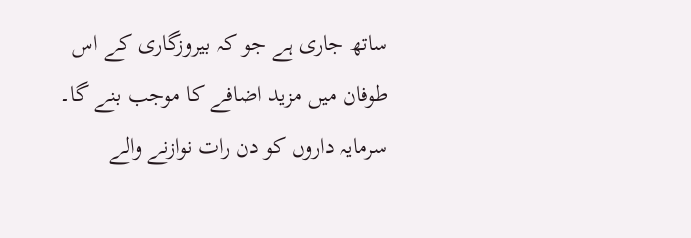ساتھ جاری ہے جو کہ بیروزگاری کے اس طوفان میں مزید اضافے کا موجب بنے گا۔ سرمایہ داروں کو دن رات نوازنے والے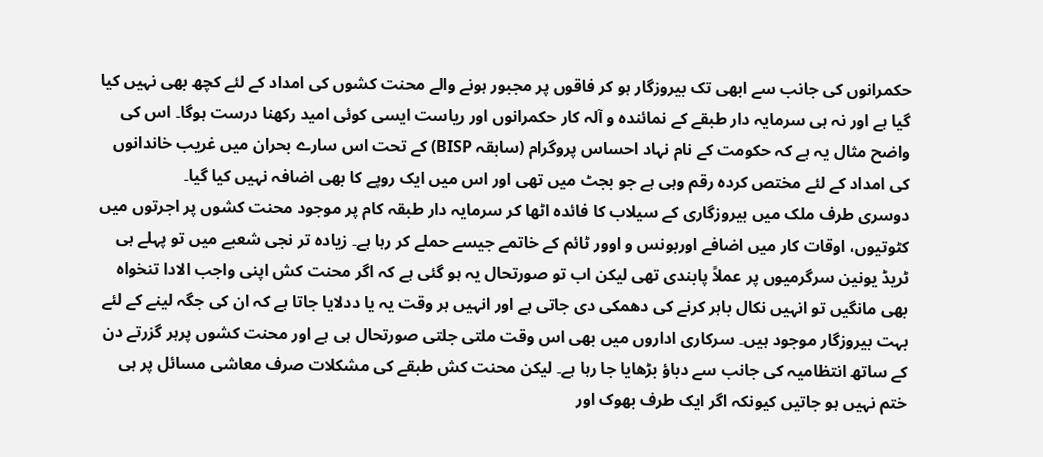حکمرانوں کی جانب سے ابھی تک بیروزگار ہو کر فاقوں پر مجبور ہونے والے محنت کشوں کی امداد کے لئے کچھ بھی نہیں کیا گیا ہے اور نہ ہی سرمایہ دار طبقے کے نمائندہ و آلہ کار حکمرانوں اور ریاست ایسی کوئی امید رکھنا درست ہوگا۔ اس کی واضح مثال یہ ہے کہ حکومت کے نام نہاد احساس پروگرام (سابقہ BISP) کے تحت اس سارے بحران میں غریب خاندانوں کی امداد کے لئے مختص کردہ رقم وہی ہے جو بجٹ میں تھی اور اس میں ایک روپے کا بھی اضافہ نہیں کیا گیا۔
دوسری طرف ملک میں بیروزگاری کے سیلاب کا فائدہ اٹھا کر سرمایہ دار طبقہ کام پر موجود محنت کشوں پر اجرتوں میں کٹوتیوں، اوقات کار میں اضافے اوربونس و اوور ٹائم کے خاتمے جیسے حملے کر رہا ہے۔ زیادہ تر نجی شعبے میں تو پہلے ہی ٹریڈ یونین سرگرمیوں پر عملاً پابندی تھی لیکن اب تو صورتحال یہ ہو گئی ہے کہ اگر محنت کش اپنی واجب الادا تنخواہ بھی مانگیں تو انہیں نکال باہر کرنے کی دھمکی دی جاتی ہے اور انہیں ہر وقت یہ یا ددلایا جاتا ہے کہ ان کی جگہ لینے کے لئے بہت بیروزگار موجود ہیں۔ سرکاری اداروں میں بھی اس وقت ملتی جلتی صورتحال ہی ہے اور محنت کشوں پرہر گزرتے دن کے ساتھ انتظامیہ کی جانب سے دباؤ بڑھایا جا رہا ہے۔ لیکن محنت کش طبقے کی مشکلات صرف معاشی مسائل پر ہی ختم نہیں ہو جاتیں کیونکہ اگر ایک طرف بھوک اور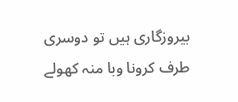بیروزگاری ہیں تو دوسری طرف کرونا وبا منہ کھولے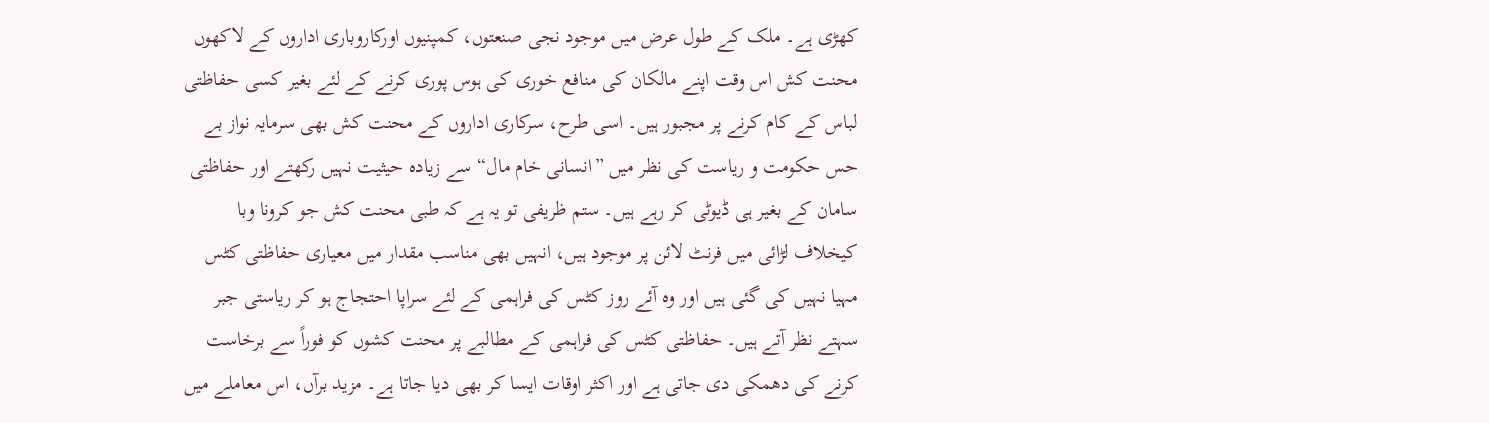کھڑی ہے۔ ملک کے طول عرض میں موجود نجی صنعتوں، کمپنیوں اورکاروباری اداروں کے لاکھوں محنت کش اس وقت اپنے مالکان کی منافع خوری کی ہوس پوری کرنے کے لئے بغیر کسی حفاظتی لباس کے کام کرنے پر مجبور ہیں۔ اسی طرح، سرکاری اداروں کے محنت کش بھی سرمایہ نواز بے حس حکومت و ریاست کی نظر میں ”انسانی خام مال“ سے زیادہ حیثیت نہیں رکھتے اور حفاظتی سامان کے بغیر ہی ڈیوٹی کر رہے ہیں۔ ستم ظریفی تو یہ ہے کہ طبی محنت کش جو کرونا وبا کیخلاف لڑائی میں فرنٹ لائن پر موجود ہیں، انہیں بھی مناسب مقدار میں معیاری حفاظتی کٹس مہیا نہیں کی گئی ہیں اور وہ آئے روز کٹس کی فراہمی کے لئے سراپا احتجاج ہو کر ریاستی جبر سہتے نظر آتے ہیں۔ حفاظتی کٹس کی فراہمی کے مطالبے پر محنت کشوں کو فوراً سے برخاست کرنے کی دھمکی دی جاتی ہے اور اکثر اوقات ایسا کر بھی دیا جاتا ہے۔ مزید برآں، اس معاملے میں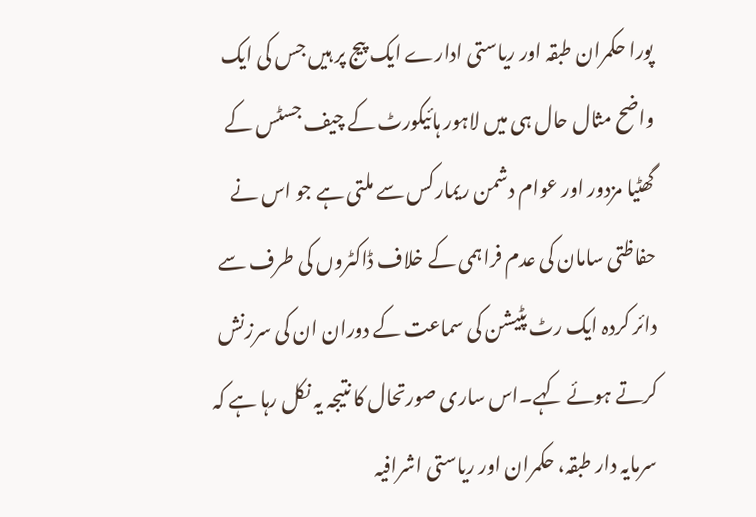پورا حکمران طبقہ اور ریاستی ادارے ایک پیج پر ہیں جس کی ایک واضح مثال حال ہی میں لاہور ہائیکورٹ کے چیف جسٹس کے گھٹیا مزدور اور عوام دشمن ریمارکس سے ملتی ہے جو اس نے حفاظتی سامان کی عدم فراہمی کے خلاف ڈاکٹروں کی طرف سے دائر کردہ ایک رٹ پٹیشن کی سماعت کے دوران ان کی سرزنش کرتے ہوئے کہے۔اس ساری صورتحال کا نتیجہ یہ نکل رہا ہے کہ سرمایہ دار طبقہ، حکمران اور ریاستی اشرافیہ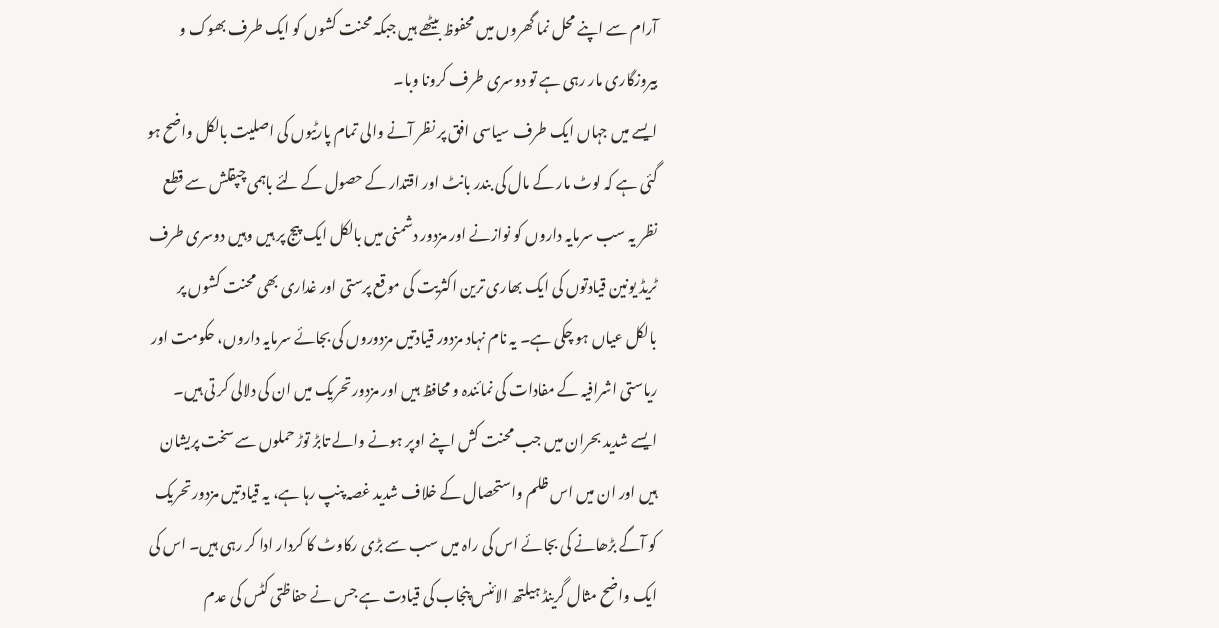آرام سے اپنے محل نما گھروں میں محفوظ بیٹھے ہیں جبکہ محنت کشوں کو ایک طرف بھوک و بیروزگاری مار رہی ہے تو دوسری طرف کرونا وبا۔
ایسے میں جہاں ایک طرف سیاسی افق پر نظر آنے والی تمام پارٹیوں کی اصلیت بالکل واضح ہو گئی ہے کہ لوٹ مار کے مال کی بندر بانٹ اور اقتدار کے حصول کے لئے باہمی چپقلش سے قطع نظر یہ سب سرمایہ داروں کو نوازنے اور مزدور دشمنی میں بالکل ایک پیج پر ہیں وہیں دوسری طرف ٹریڈ یونین قیادتوں کی ایک بھاری ترین اکثریت کی موقع پرستی اور غداری بھی محنت کشوں پر بالکل عیاں ہو چکی ہے۔ یہ نام نہاد مزدور قیادتیں مزدوروں کی بجائے سرمایہ داروں، حکومت اور ریاستی اشرافیہ کے مفادات کی نمائندہ و محافظ ہیں اور مزدور تحریک میں ان کی دلالی کر تی ہیں۔ ایسے شدید بحران میں جب محنت کش اپنے اوپر ہونے والے تابڑ توڑ حملوں سے سخت پریشان ہیں اور ان میں اس ظلم واستحصال کے خلاف شدید غصہ پنپ رہا ہے، یہ قیادتیں مزدور تحریک کو آگے بڑھانے کی بجائے اس کی راہ میں سب سے بڑی رکاوٹ کا کردار ادا کر رہی ہیں۔ اس کی ایک واضح مثال گرینڈ ہیلتھ الائنس پنجاب کی قیادت ہے جس نے حفاظتی کٹس کی عدم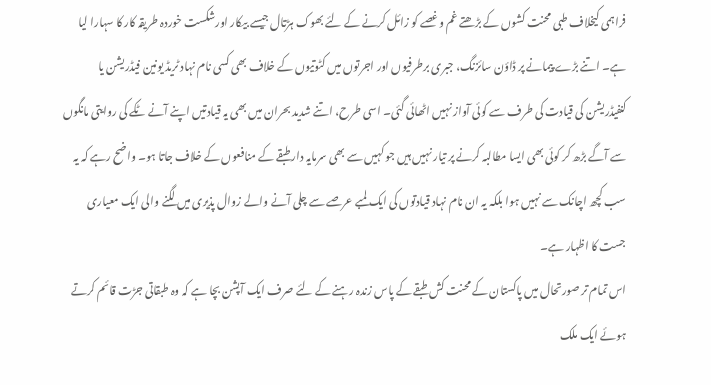فراہمی کیخلاف طبی محنت کشوں کے بڑھتے غم وغصے کو زائل کرنے کے لئے بھوک ہڑتال جیسے بیکار اورشکست خوردہ طریقہ کار کا سہارا لیا ہے۔ اتنے بڑے پیمانے پر ڈاؤن سائزنگ، جبری برطرفیوں اور اجرتوں میں کٹوتیوں کے خلاف بھی کسی نام نہاد ٹریڈ یونین فیڈریشن یا کنفیڈریشن کی قیادت کی طرف سے کوئی آواز نہیں اٹھائی گئی۔ اسی طرح، اتنے شدید بحران میں بھی یہ قیادتیں اپنے آنے ٹکے کی روایتی مانگوں سے آگے بڑھ کر کوئی بھی ایسا مطالبہ کرنے پر تیار نہیں ہیں جو کہیں سے بھی سرمایہ دار طبقے کے منافعوں کے خلاف جاتا ہو۔ واضح رہے کہ یہ سب کچھ اچانک سے نہیں ہوا بلکہ یہ ان نام نہاد قیادتوں کی ایک لمبے عرصے سے چلی آنے والے زوال پذیری میں لگنے والی ایک معیاری جست کا اظہار ہے۔
اس تمام تر صورتحال میں پاکستان کے محنت کش طبقے کے پاس زندہ رہنے کے لئے صرف ایک آپشن بچا ہے کہ وہ طبقاتی جڑت قائم کرتے ہوئے ایک ملک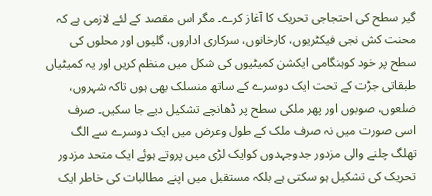گیر سطح کی احتجاجی تحریک کا آغاز کرے۔ مگر اس مقصد کے لئے لازمی ہے کہ محنت کش نجی فیکٹریوں، کارخانوں، سرکاری اداروں، گلیوں اور محلوں کی سطح پر خود کوہنگامی ایکشن کمیٹیوں کی شکل میں منظم کریں اور یہ کمیٹیاں طبقاتی جڑت کے تحت ایک دوسرے کے ساتھ منسلک بھی ہوں تاکہ شہروں، ضلعوں، صوبوں اور پھر ملکی سطح پر ڈھانچے تشکیل دیے جا سکیں۔ صرف اسی صورت میں نہ صرف ملک کے طول وعرض میں ایک دوسرے سے الگ تھلگ چلنے والی مزدور جدوجہدوں کوایک لڑی میں پروتے ہوئے ایک متحد مزدور تحریک کی تشکیل ہو سکتی ہے بلکہ مستقبل میں اپنے مطالبات کی خاطر ایک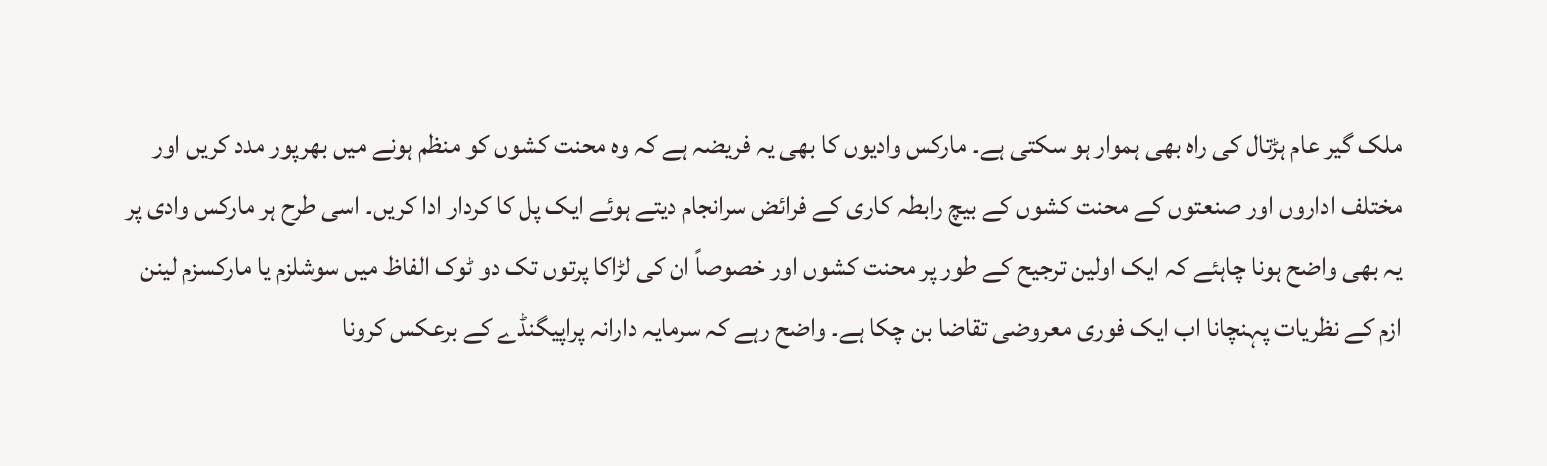ملک گیر عام ہڑتال کی راہ بھی ہموار ہو سکتی ہے۔ مارکس وادیوں کا بھی یہ فریضہ ہے کہ وہ محنت کشوں کو منظم ہونے میں بھرپور مدد کریں اور مختلف اداروں اور صنعتوں کے محنت کشوں کے بیچ رابطہ کاری کے فرائض سرانجام دیتے ہوئے ایک پل کا کردار ادا کریں۔ اسی طرح ہر مارکس وادی پر یہ بھی واضح ہونا چاہئے کہ ایک اولین ترجیح کے طور پر محنت کشوں اور خصوصاً ان کی لڑاکا پرتوں تک دو ٹوک الفاظ میں سوشلزم یا مارکسزم لینن ازم کے نظریات پہنچانا اب ایک فوری معروضی تقاضا بن چکا ہے۔ واضح رہے کہ سرمایہ دارانہ پراپیگنڈے کے برعکس کرونا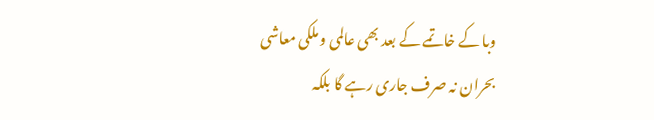وبا کے خاتمے کے بعد بھی عالمی و ملکی معاشی بحران نہ صرف جاری رہے گا بلکہ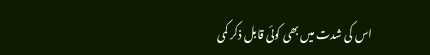اس کی شدت میں بھی کوئی قابل ذکر کمی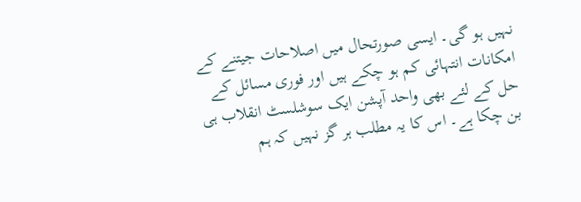نہیں ہو گی۔ ایسی صورتحال میں اصلاحات جیتنے کے امکانات انتہائی کم ہو چکے ہیں اور فوری مسائل کے حل کے لئے بھی واحد آپشن ایک سوشلسٹ انقلاب ہی بن چکا ہے۔ اس کا یہ مطلب ہر گز نہیں کہ ہم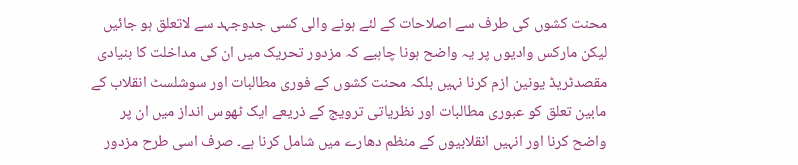محنت کشوں کی طرف سے اصلاحات کے لئے ہونے والی کسی جدوجہد سے لاتعلق ہو جائیں لیکن مارکس وادیوں پر یہ واضح ہونا چاہیے کہ مزدور تحریک میں ان کی مداخلت کا بنیادی مقصدٹریڈ یونین ازم کرنا نہیں بلکہ محنت کشوں کے فوری مطالبات اور سوشلسٹ انقلاب کے مابین تعلق کو عبوری مطالبات اور نظریاتی ترویج کے ذریعے ایک ٹھوس انداز میں ان پر واضح کرنا اور انہیں انقلابیوں کے منظم دھارے میں شامل کرنا ہے۔ صرف اسی طرح مزدور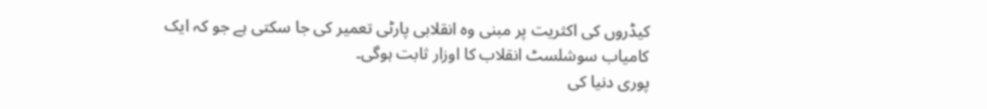کیڈروں کی اکثریت پر مبنی وہ انقلابی پارٹی تعمیر کی جا سکتی ہے جو کہ ایک کامیاب سوشلسٹ انقلاب کا اوزار ثابت ہوگی۔
پوری دنیا کی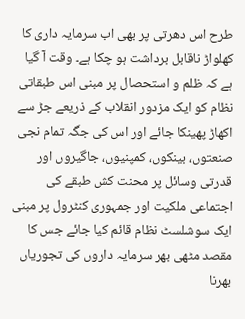طرح اس دھرتی پر بھی اب سرمایہ داری کا کھلواڑ ناقابل برداشت ہو چکا ہے۔ وقت آ گیا ہے کہ ظلم و استحصال پر مبنی اس طبقاتی نظام کو ایک مزدور انقلاب کے ذریعے جڑ سے اکھاڑ پھینکا جائے اور اس کی جگہ تمام نجی صنعتوں، بینکوں، کمپنیوں، جاگیروں اور قدرتی وسائل پر محنت کش طبقے کی اجتماعی ملکیت اور جمہوری کنٹرول پر مبنی ایک سوشلسٹ نظام قائم کیا جائے جس کا مقصد مٹھی بھر سرمایہ داروں کی تجوریاں بھرنا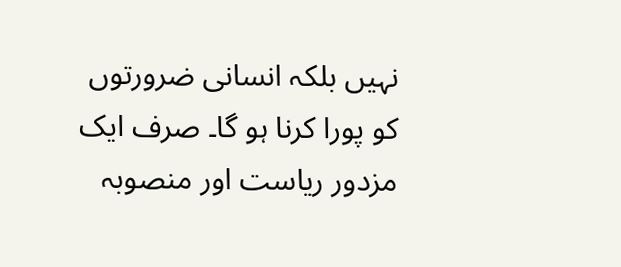نہیں بلکہ انسانی ضرورتوں کو پورا کرنا ہو گا۔ صرف ایک مزدور ریاست اور منصوبہ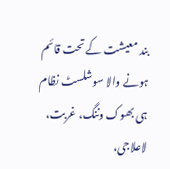بند معیشت کے تحت قائم ہونے والا سوشلسٹ نظام ہی بھوک وننگ، غربت، لاعلاجی،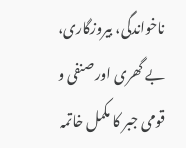ناخواندگی، بیروزگاری، بے گھری اور صنفی و قومی جبر کا مکمل خاتمہ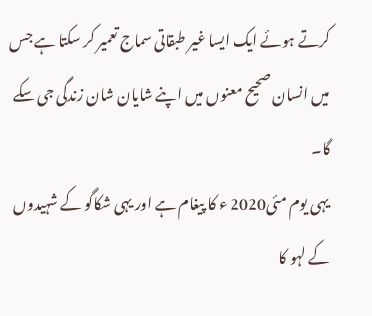کرتے ہوئے ایک ایسا غیر طبقاتی سماج تعمیر کر سکتا ہے جس میں انسان صحیح معنوں میں اپنے شایان شان زندگی جی سکے گا۔
یہی یوم مئی2020 ء کا پیغام ہے اور یہی شکاگو کے شہیدوں کے لہو کا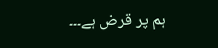ہم پر قرض ہے۔۔۔